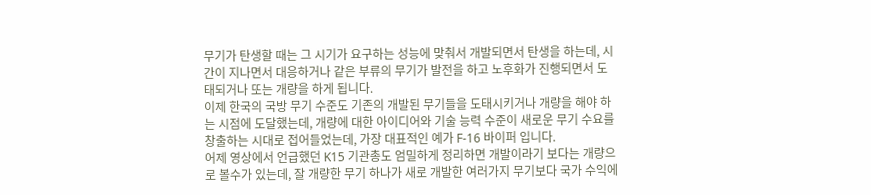무기가 탄생할 때는 그 시기가 요구하는 성능에 맞춰서 개발되면서 탄생을 하는데, 시간이 지나면서 대응하거나 같은 부류의 무기가 발전을 하고 노후화가 진행되면서 도태되거나 또는 개량을 하게 됩니다.
이제 한국의 국방 무기 수준도 기존의 개발된 무기들을 도태시키거나 개량을 해야 하는 시점에 도달했는데, 개량에 대한 아이디어와 기술 능력 수준이 새로운 무기 수요를 창출하는 시대로 접어들었는데, 가장 대표적인 예가 F-16 바이퍼 입니다.
어제 영상에서 언급했던 K15 기관총도 엄밀하게 정리하면 개발이라기 보다는 개량으로 볼수가 있는데, 잘 개량한 무기 하나가 새로 개발한 여러가지 무기보다 국가 수익에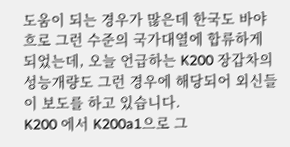도움이 되는 경우가 많은데 한국도 바야흐로 그런 수준의 국가대열에 합류하게 되었는데, 오늘 언급하는 K200 장갑차의 성능개량도 그런 경우에 해당되어 외신들이 보도를 하고 있습니다.
K200 에서 K200a1으로 그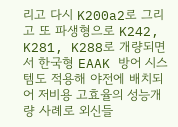리고 다시 K200a2로 그리고 또 파생형으로 K242, K281, K288로 개량되면서 한국형 EAAK 방어 시스템도 적용해 야전에 배치되어 저비용 고효율의 성능개량 사례로 외신들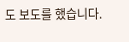도 보도를 했습니다.